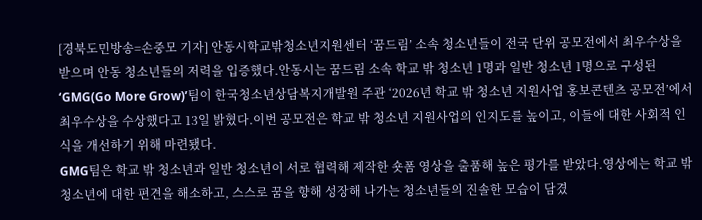[경북도민방송=손중모 기자] 안동시학교밖청소년지원센터 ‘꿈드림’ 소속 청소년들이 전국 단위 공모전에서 최우수상을 받으며 안동 청소년들의 저력을 입증했다.안동시는 꿈드림 소속 학교 밖 청소년 1명과 일반 청소년 1명으로 구성된 ‘GMG(Go More Grow)’팀이 한국청소년상담복지개발원 주관 ‘2026년 학교 밖 청소년 지원사업 홍보콘텐츠 공모전’에서 최우수상을 수상했다고 13일 밝혔다.이번 공모전은 학교 밖 청소년 지원사업의 인지도를 높이고, 이들에 대한 사회적 인식을 개선하기 위해 마련됐다.
GMG팀은 학교 밖 청소년과 일반 청소년이 서로 협력해 제작한 숏폼 영상을 출품해 높은 평가를 받았다.영상에는 학교 밖 청소년에 대한 편견을 해소하고, 스스로 꿈을 향해 성장해 나가는 청소년들의 진솔한 모습이 담겼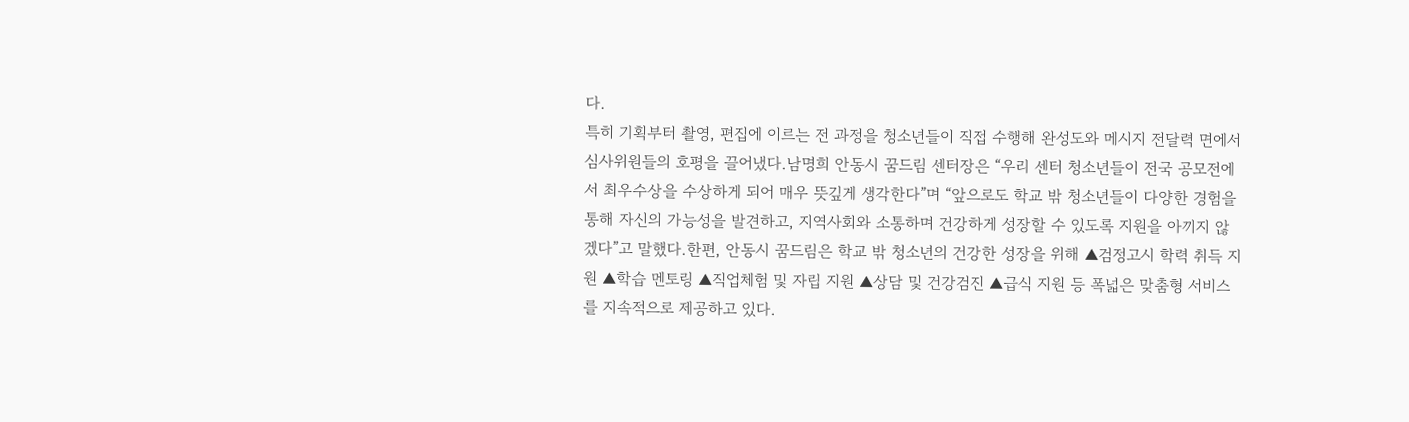다.
특히 기획부터 촬영, 편집에 이르는 전 과정을 청소년들이 직접 수행해 완성도와 메시지 전달력 면에서 심사위원들의 호평을 끌어냈다.남명희 안동시 꿈드림 센터장은 “우리 센터 청소년들이 전국 공모전에서 최우수상을 수상하게 되어 매우 뜻깊게 생각한다”며 “앞으로도 학교 밖 청소년들이 다양한 경험을 통해 자신의 가능성을 발견하고, 지역사회와 소통하며 건강하게 성장할 수 있도록 지원을 아끼지 않겠다”고 말했다.한편, 안동시 꿈드림은 학교 밖 청소년의 건강한 성장을 위해 ▲검정고시 학력 취득 지원 ▲학습 멘토링 ▲직업체험 및 자립 지원 ▲상담 및 건강검진 ▲급식 지원 등 폭넓은 맞춤형 서비스를 지속적으로 제공하고 있다.